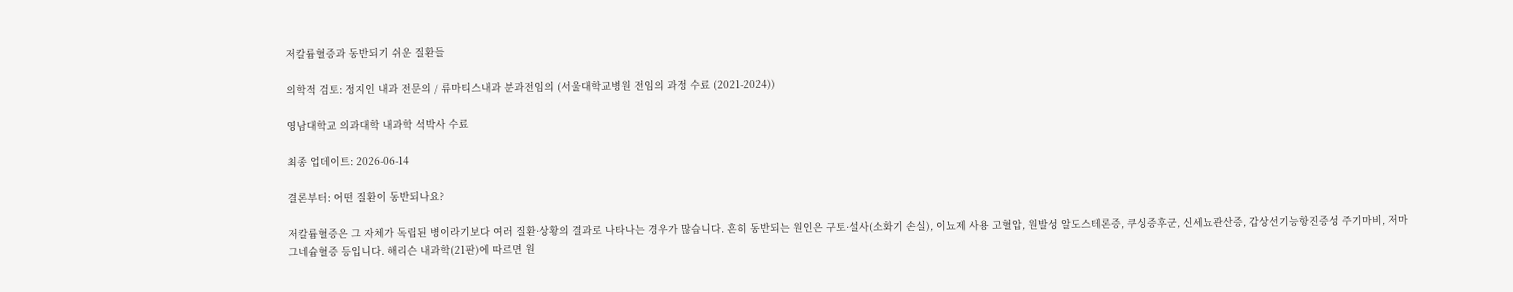저칼륨혈증과 동반되기 쉬운 질환들

의학적 검토: 정지인 내과 전문의 / 류마티스내과 분과전임의 (서울대학교병원 전임의 과정 수료 (2021-2024))

영남대학교 의과대학 내과학 석박사 수료

최종 업데이트: 2026-06-14

결론부터: 어떤 질환이 동반되나요?

저칼륨혈증은 그 자체가 독립된 병이라기보다 여러 질환·상황의 결과로 나타나는 경우가 많습니다. 흔히 동반되는 원인은 구토·설사(소화기 손실), 이뇨제 사용 고혈압, 원발성 알도스테론증, 쿠싱증후군, 신세뇨관산증, 갑상선기능항진증성 주기마비, 저마그네슘혈증 등입니다. 해리슨 내과학(21판)에 따르면 원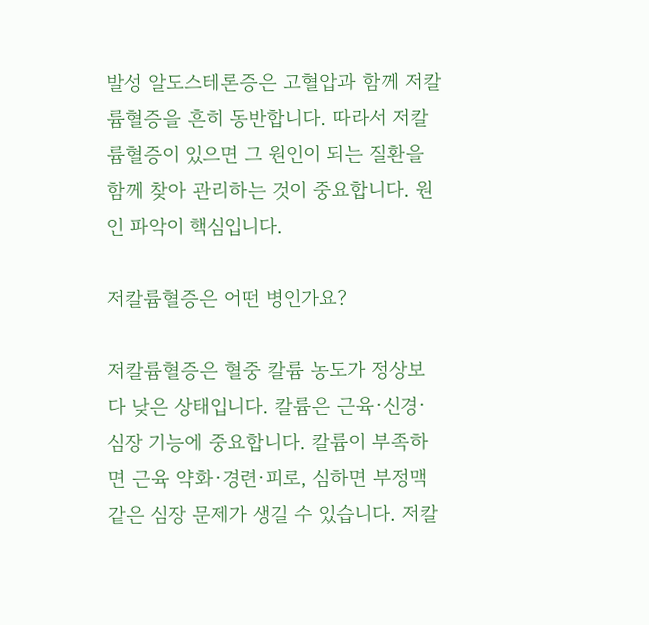발성 알도스테론증은 고혈압과 함께 저칼륨혈증을 흔히 동반합니다. 따라서 저칼륨혈증이 있으면 그 원인이 되는 질환을 함께 찾아 관리하는 것이 중요합니다. 원인 파악이 핵심입니다.

저칼륨혈증은 어떤 병인가요?

저칼륨혈증은 혈중 칼륨 농도가 정상보다 낮은 상태입니다. 칼륨은 근육·신경·심장 기능에 중요합니다. 칼륨이 부족하면 근육 약화·경련·피로, 심하면 부정맥 같은 심장 문제가 생길 수 있습니다. 저칼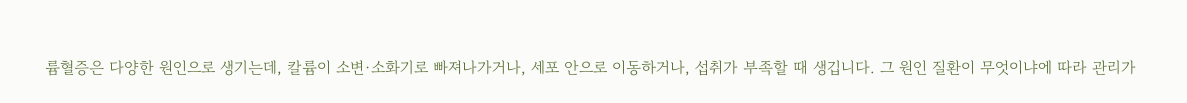륨혈증은 다양한 원인으로 생기는데, 칼륨이 소변·소화기로 빠져나가거나, 세포 안으로 이동하거나, 섭취가 부족할 때 생깁니다. 그 원인 질환이 무엇이냐에 따라 관리가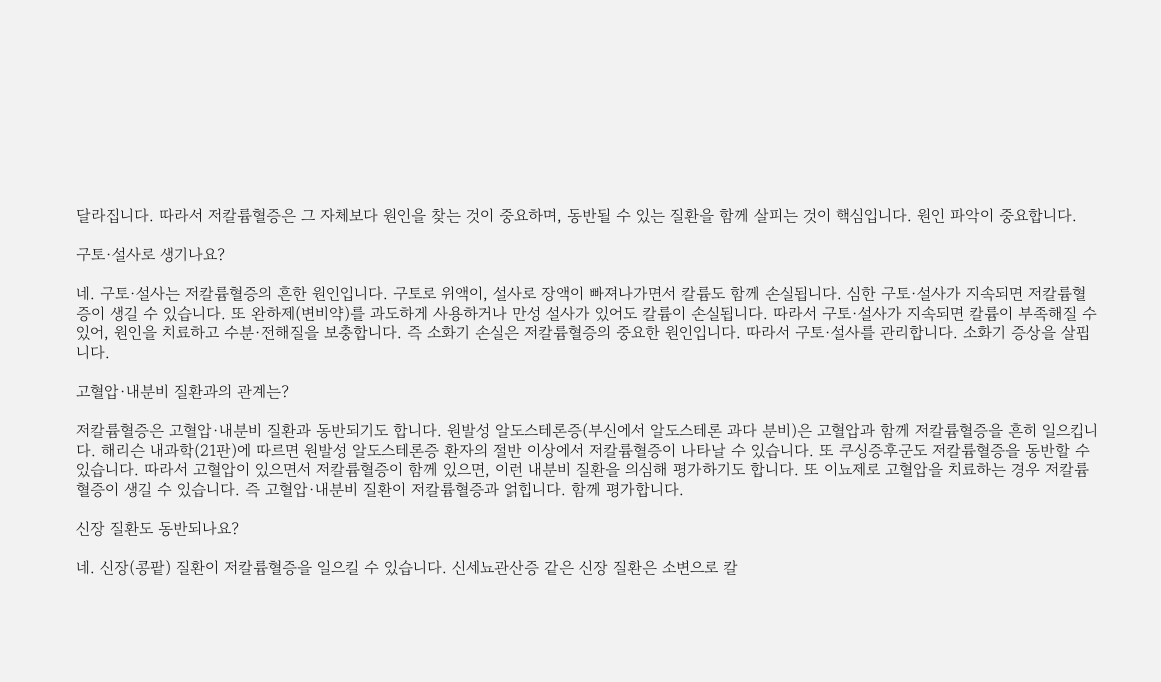달라집니다. 따라서 저칼륨혈증은 그 자체보다 원인을 찾는 것이 중요하며, 동반될 수 있는 질환을 함께 살피는 것이 핵심입니다. 원인 파악이 중요합니다.

구토·설사로 생기나요?

네. 구토·설사는 저칼륨혈증의 흔한 원인입니다. 구토로 위액이, 설사로 장액이 빠져나가면서 칼륨도 함께 손실됩니다. 심한 구토·설사가 지속되면 저칼륨혈증이 생길 수 있습니다. 또 완하제(변비약)를 과도하게 사용하거나 만성 설사가 있어도 칼륨이 손실됩니다. 따라서 구토·설사가 지속되면 칼륨이 부족해질 수 있어, 원인을 치료하고 수분·전해질을 보충합니다. 즉 소화기 손실은 저칼륨혈증의 중요한 원인입니다. 따라서 구토·설사를 관리합니다. 소화기 증상을 살핍니다.

고혈압·내분비 질환과의 관계는?

저칼륨혈증은 고혈압·내분비 질환과 동반되기도 합니다. 원발성 알도스테론증(부신에서 알도스테론 과다 분비)은 고혈압과 함께 저칼륨혈증을 흔히 일으킵니다. 해리슨 내과학(21판)에 따르면 원발성 알도스테론증 환자의 절반 이상에서 저칼륨혈증이 나타날 수 있습니다. 또 쿠싱증후군도 저칼륨혈증을 동반할 수 있습니다. 따라서 고혈압이 있으면서 저칼륨혈증이 함께 있으면, 이런 내분비 질환을 의심해 평가하기도 합니다. 또 이뇨제로 고혈압을 치료하는 경우 저칼륨혈증이 생길 수 있습니다. 즉 고혈압·내분비 질환이 저칼륨혈증과 얽힙니다. 함께 평가합니다.

신장 질환도 동반되나요?

네. 신장(콩팥) 질환이 저칼륨혈증을 일으킬 수 있습니다. 신세뇨관산증 같은 신장 질환은 소변으로 칼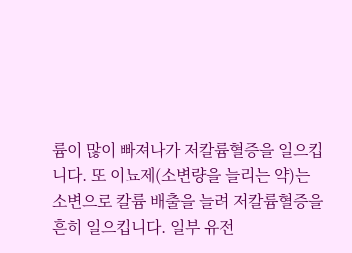륨이 많이 빠져나가 저칼륨혈증을 일으킵니다. 또 이뇨제(소변량을 늘리는 약)는 소변으로 칼륨 배출을 늘려 저칼륨혈증을 흔히 일으킵니다. 일부 유전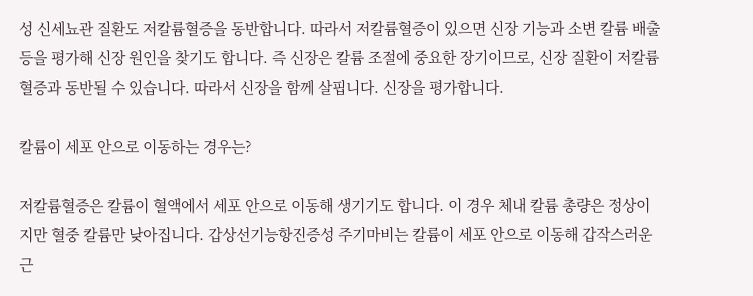성 신세뇨관 질환도 저칼륨혈증을 동반합니다. 따라서 저칼륨혈증이 있으면 신장 기능과 소변 칼륨 배출 등을 평가해 신장 원인을 찾기도 합니다. 즉 신장은 칼륨 조절에 중요한 장기이므로, 신장 질환이 저칼륨혈증과 동반될 수 있습니다. 따라서 신장을 함께 살핍니다. 신장을 평가합니다.

칼륨이 세포 안으로 이동하는 경우는?

저칼륨혈증은 칼륨이 혈액에서 세포 안으로 이동해 생기기도 합니다. 이 경우 체내 칼륨 총량은 정상이지만 혈중 칼륨만 낮아집니다. 갑상선기능항진증성 주기마비는 칼륨이 세포 안으로 이동해 갑작스러운 근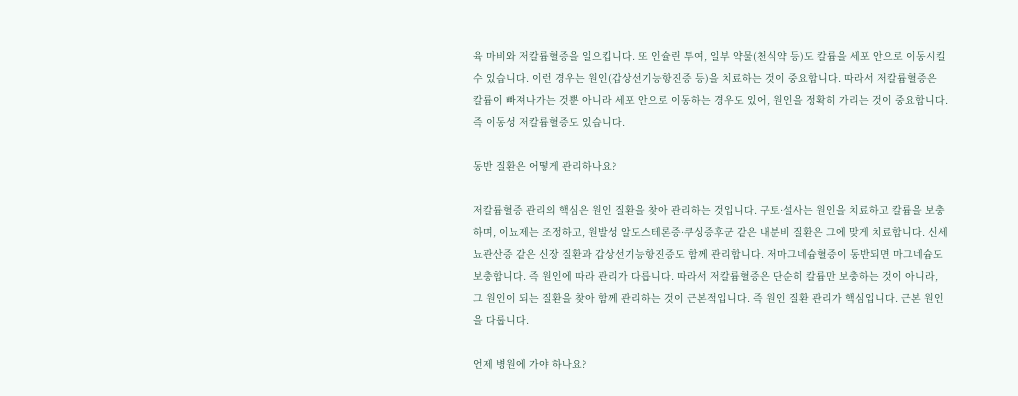육 마비와 저칼륨혈증을 일으킵니다. 또 인슐린 투여, 일부 약물(천식약 등)도 칼륨을 세포 안으로 이동시킬 수 있습니다. 이런 경우는 원인(갑상선기능항진증 등)을 치료하는 것이 중요합니다. 따라서 저칼륨혈증은 칼륨이 빠져나가는 것뿐 아니라 세포 안으로 이동하는 경우도 있어, 원인을 정확히 가리는 것이 중요합니다. 즉 이동성 저칼륨혈증도 있습니다.

동반 질환은 어떻게 관리하나요?

저칼륨혈증 관리의 핵심은 원인 질환을 찾아 관리하는 것입니다. 구토·설사는 원인을 치료하고 칼륨을 보충하며, 이뇨제는 조정하고, 원발성 알도스테론증·쿠싱증후군 같은 내분비 질환은 그에 맞게 치료합니다. 신세뇨관산증 같은 신장 질환과 갑상선기능항진증도 함께 관리합니다. 저마그네슘혈증이 동반되면 마그네슘도 보충합니다. 즉 원인에 따라 관리가 다릅니다. 따라서 저칼륨혈증은 단순히 칼륨만 보충하는 것이 아니라, 그 원인이 되는 질환을 찾아 함께 관리하는 것이 근본적입니다. 즉 원인 질환 관리가 핵심입니다. 근본 원인을 다룹니다.

언제 병원에 가야 하나요?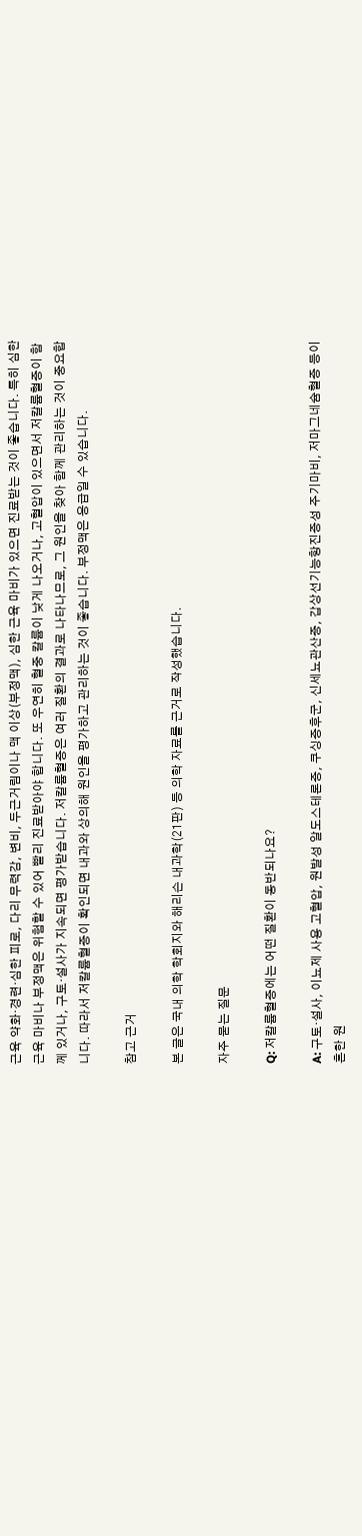근육 약화·경련·심한 피로, 다리 무력감, 변비, 두근거림이나 맥 이상(부정맥), 심한 근육 마비가 있으면 진료받는 것이 좋습니다. 특히 심한 근육 마비나 부정맥은 위험할 수 있어 빨리 진료받아야 합니다. 또 우연히 혈중 칼륨이 낮게 나오거나, 고혈압이 있으면서 저칼륨혈증이 함께 있거나, 구토·설사가 지속되면 평가받습니다. 저칼륨혈증은 여러 질환의 결과로 나타나므로, 그 원인을 찾아 함께 관리하는 것이 중요합니다. 따라서 저칼륨혈증이 확인되면 내과와 상의해 원인을 평가하고 관리하는 것이 좋습니다. 부정맥은 응급일 수 있습니다.

참고 근거

본 글은 국내 의학 학회지와 해리슨 내과학(21판) 등 의학 자료를 근거로 작성했습니다.

자주 묻는 질문

Q: 저칼륨혈증에는 어떤 질환이 동반되나요?

A: 구토·설사, 이뇨제 사용 고혈압, 원발성 알도스테론증, 쿠싱증후군, 신세뇨관산증, 갑상선기능항진증성 주기마비, 저마그네슘혈증 등이 흔한 원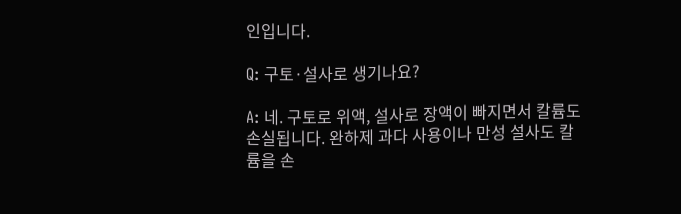인입니다.

Q: 구토·설사로 생기나요?

A: 네. 구토로 위액, 설사로 장액이 빠지면서 칼륨도 손실됩니다. 완하제 과다 사용이나 만성 설사도 칼륨을 손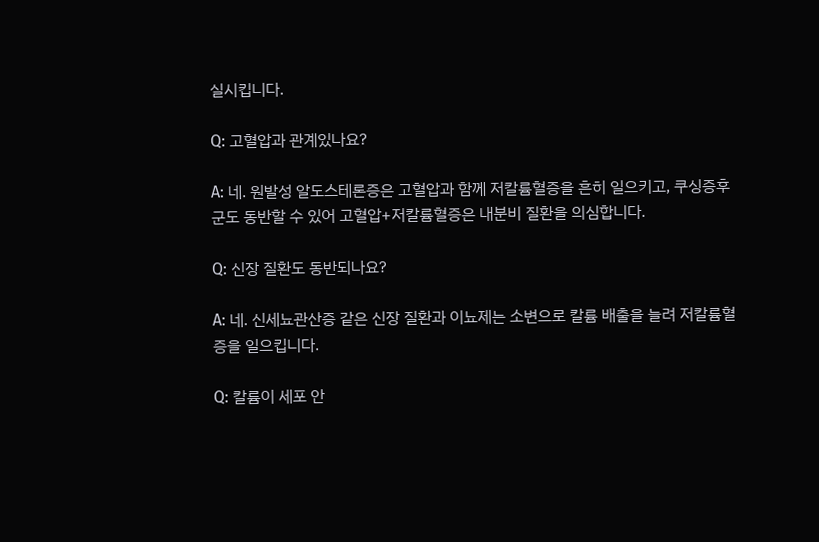실시킵니다.

Q: 고혈압과 관계있나요?

A: 네. 원발성 알도스테론증은 고혈압과 함께 저칼륨혈증을 흔히 일으키고, 쿠싱증후군도 동반할 수 있어 고혈압+저칼륨혈증은 내분비 질환을 의심합니다.

Q: 신장 질환도 동반되나요?

A: 네. 신세뇨관산증 같은 신장 질환과 이뇨제는 소변으로 칼륨 배출을 늘려 저칼륨혈증을 일으킵니다.

Q: 칼륨이 세포 안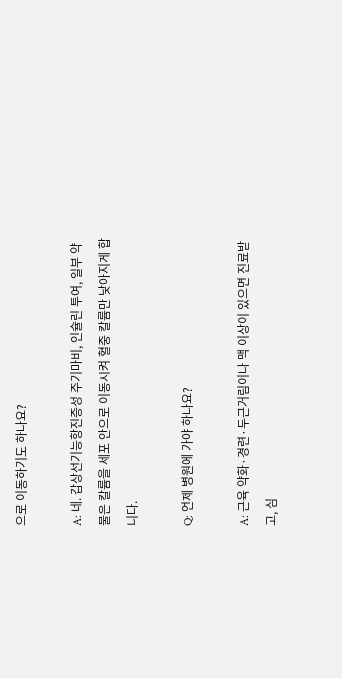으로 이동하기도 하나요?

A: 네. 갑상선기능항진증성 주기마비, 인슐린 투여, 일부 약물은 칼륨을 세포 안으로 이동시켜 혈중 칼륨만 낮아지게 합니다.

Q: 언제 병원에 가야 하나요?

A: 근육 약화·경련·두근거림이나 맥 이상이 있으면 진료받고, 심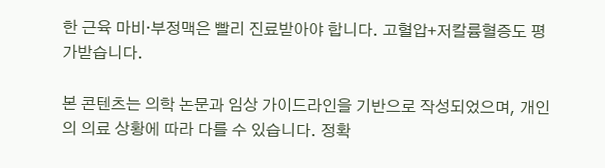한 근육 마비·부정맥은 빨리 진료받아야 합니다. 고혈압+저칼륨혈증도 평가받습니다.

본 콘텐츠는 의학 논문과 임상 가이드라인을 기반으로 작성되었으며, 개인의 의료 상황에 따라 다를 수 있습니다. 정확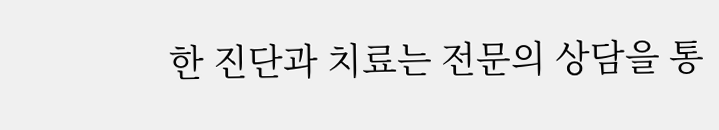한 진단과 치료는 전문의 상담을 통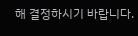해 결정하시기 바랍니다.